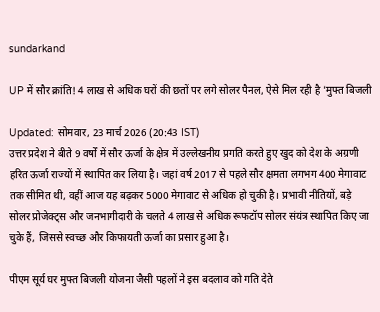sundarkand

UP में सौर क्रांति! 4 लाख से अधिक घरों की छतों पर लगे सोलर पैनल, ऐसे मिल रही है 'मुफ्त बिजली

Updated: सोमवार, 23 मार्च 2026 (20:43 IST)
उत्तर प्रदेश ने बीते 9 वर्षों में सौर ऊर्जा के क्षेत्र में उल्लेखनीय प्रगति करते हुए खुद को देश के अग्रणी हरित ऊर्जा राज्यों में स्थापित कर लिया है। जहां वर्ष 2017 से पहले सौर क्षमता लगभग 400 मेगावाट तक सीमित थी, वहीं आज यह बढ़कर 5000 मेगावाट से अधिक हो चुकी है। प्रभावी नीतियों, बड़े सोलर प्रोजेक्ट्स और जनभागीदारी के चलते 4 लाख से अधिक रूफटॉप सोलर संयंत्र स्थापित किए जा चुके हैं, जिससे स्वच्छ और किफायती ऊर्जा का प्रसार हुआ है।

पीएम सूर्य घर मुफ्त बिजली योजना जैसी पहलों ने इस बदलाव को गति देते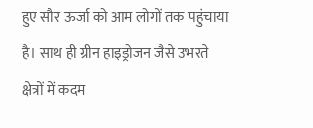हुए सौर ऊर्जा को आम लोगों तक पहुंचाया है। साथ ही ग्रीन हाइड्रोजन जैसे उभरते क्षेत्रों में कदम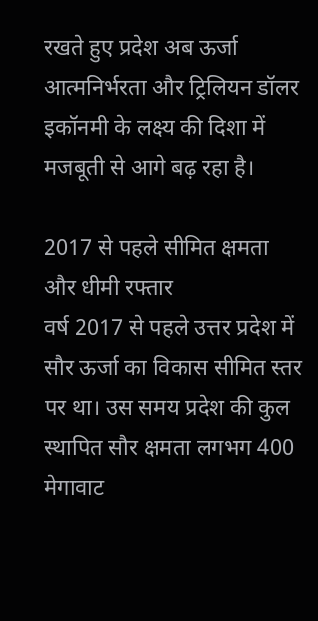रखते हुए प्रदेश अब ऊर्जा आत्मनिर्भरता और ट्रिलियन डॉलर इकॉनमी के लक्ष्य की दिशा में मजबूती से आगे बढ़ रहा है।

2017 से पहले सीमित क्षमता और धीमी रफ्तार
वर्ष 2017 से पहले उत्तर प्रदेश में सौर ऊर्जा का विकास सीमित स्तर पर था। उस समय प्रदेश की कुल स्थापित सौर क्षमता लगभग 400 मेगावाट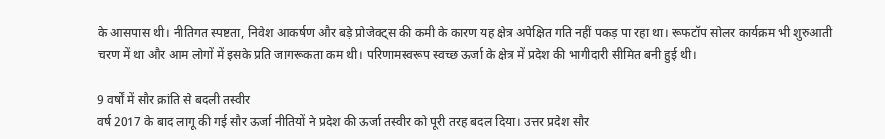के आसपास थी। नीतिगत स्पष्टता, निवेश आकर्षण और बड़े प्रोजेक्ट्स की कमी के कारण यह क्षेत्र अपेक्षित गति नहीं पकड़ पा रहा था। रूफटॉप सोलर कार्यक्रम भी शुरुआती चरण में था और आम लोगों में इसके प्रति जागरूकता कम थी। परिणामस्वरूप स्वच्छ ऊर्जा के क्षेत्र में प्रदेश की भागीदारी सीमित बनी हुई थी।

9 वर्षों में सौर क्रांति से बदली तस्वीर
वर्ष 2017 के बाद लागू की गई सौर ऊर्जा नीतियों ने प्रदेश की ऊर्जा तस्वीर को पूरी तरह बदल दिया। उत्तर प्रदेश सौर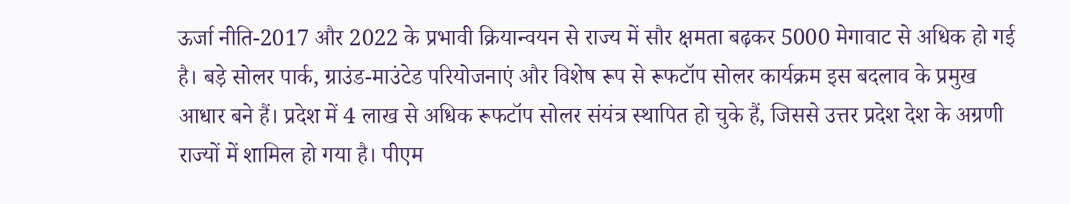ऊर्जा नीति-2017 और 2022 के प्रभावी क्रियान्वयन से राज्य में सौर क्षमता बढ़कर 5000 मेगावाट से अधिक हो गई है। बड़े सोलर पार्क, ग्राउंड-माउंटेड परियोजनाएं और विशेष रूप से रूफटॉप सोलर कार्यक्रम इस बदलाव के प्रमुख आधार बने हैं। प्रदेश में 4 लाख से अधिक रूफटॉप सोलर संयंत्र स्थापित हो चुके हैं, जिससे उत्तर प्रदेश देश के अग्रणी राज्यों में शामिल हो गया है। पीएम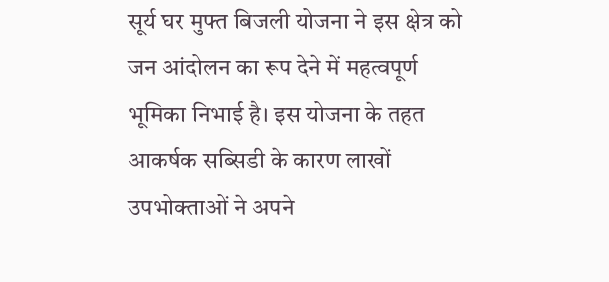सूर्य घर मुफ्त बिजली योजना ने इस क्षेत्र को जन आंदोलन का रूप देने में महत्वपूर्ण भूमिका निभाई है। इस योजना के तहत आकर्षक सब्सिडी के कारण लाखों उपभोक्ताओं ने अपने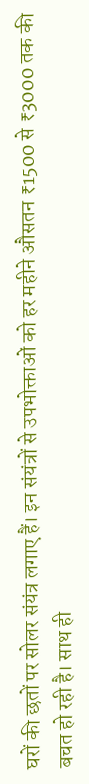घरों की छतों पर सोलर संयंत्र लगाए हैं। इन संयंत्रों से उपभोक्ताओं को हर महीने औसतन ₹1500 से ₹3000 तक की बचत हो रही है। साथ ही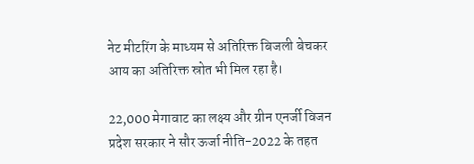नेट मीटरिंग के माध्यम से अतिरिक्त बिजली बेचकर आय का अतिरिक्त स्रोत भी मिल रहा है।

22,000 मेगावाट का लक्ष्य और ग्रीन एनर्जी विजन
प्रदेश सरकार ने सौर ऊर्जा नीति-2022 के तहत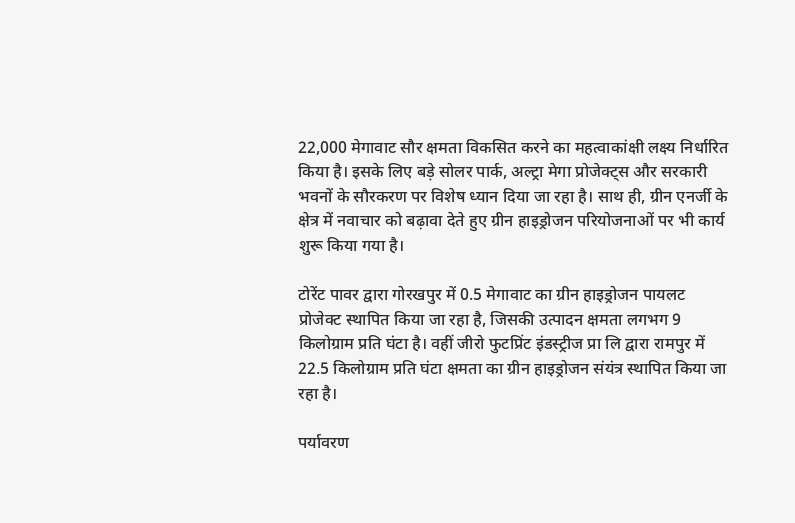22,000 मेगावाट सौर क्षमता विकसित करने का महत्वाकांक्षी लक्ष्य निर्धारित किया है। इसके लिए बड़े सोलर पार्क, अल्ट्रा मेगा प्रोजेक्ट्स और सरकारी भवनों के सौरकरण पर विशेष ध्यान दिया जा रहा है। साथ ही, ग्रीन एनर्जी के क्षेत्र में नवाचार को बढ़ावा देते हुए ग्रीन हाइड्रोजन परियोजनाओं पर भी कार्य शुरू किया गया है।

टोरेंट पावर द्वारा गोरखपुर में 0.5 मेगावाट का ग्रीन हाइड्रोजन पायलट प्रोजेक्ट स्थापित किया जा रहा है, जिसकी उत्पादन क्षमता लगभग 9 किलोग्राम प्रति घंटा है। वहीं जीरो फुटप्रिंट इंडस्ट्रीज प्रा लि द्वारा रामपुर में 22.5 किलोग्राम प्रति घंटा क्षमता का ग्रीन हाइड्रोजन संयंत्र स्थापित किया जा रहा है।

पर्यावरण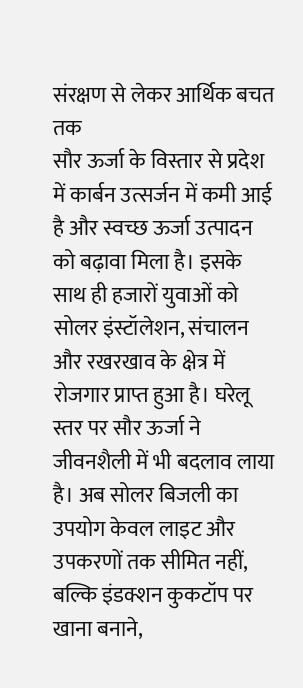संरक्षण से लेकर आर्थिक बचत तक
सौर ऊर्जा के विस्तार से प्रदेश में कार्बन उत्सर्जन में कमी आई है और स्वच्छ ऊर्जा उत्पादन को बढ़ावा मिला है। इसके साथ ही हजारों युवाओं को सोलर इंस्टॉलेशन, संचालन और रखरखाव के क्षेत्र में रोजगार प्राप्त हुआ है। घरेलू स्तर पर सौर ऊर्जा ने जीवनशैली में भी बदलाव लाया है। अब सोलर बिजली का उपयोग केवल लाइट और उपकरणों तक सीमित नहीं, बल्कि इंडक्शन कुकटॉप पर खाना बनाने,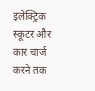इलेक्ट्रिक स्कूटर और कार चार्ज करने तक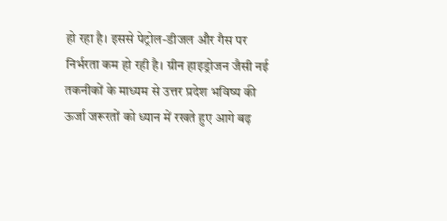हो रहा है। इससे पेट्रोल-डीजल और गैस पर निर्भरता कम हो रही है। ग्रीन हाइड्रोजन जैसी नई तकनीकों के माध्यम से उत्तर प्रदेश भविष्य की ऊर्जा जरूरतों को ध्यान में रखते हुए आगे बढ़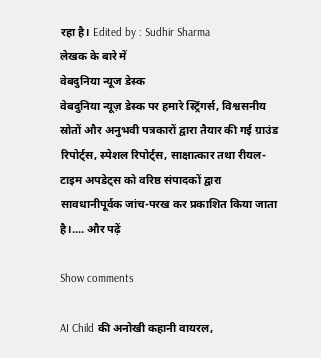रहा है। Edited by : Sudhir Sharma
लेखक के बारे में
वेबदुनिया न्यूज डेस्क
वेबदुनिया न्यूज़ डेस्क पर हमारे स्ट्रिंगर्स, विश्वसनीय स्रोतों और अनुभवी पत्रकारों द्वारा तैयार की गई ग्राउंड रिपोर्ट्स, स्पेशल रिपोर्ट्स, साक्षात्कार तथा रीयल-टाइम अपडेट्स को वरिष्ठ संपादकों द्वारा सावधानीपूर्वक जांच-परख कर प्रकाशित किया जाता है।.... और पढ़ें

Show comments

AI Child की अनोखी कहानी वायरल,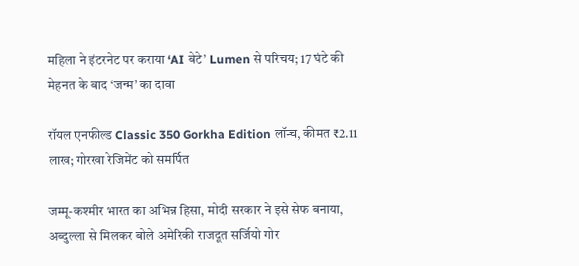महिला ने इंटरनेट पर कराया ‘AI बेटे’ Lumen से परिचय; 17 घंटे की मेहनत के बाद ‘जन्म’ का दावा

रॉयल एनफील्ड Classic 350 Gorkha Edition लॉन्च, कीमत ₹2.11 लाख; गोरखा रेजिमेंट को समर्पित

जम्मू-कश्मीर भारत का अभिन्न हिसा, मोदी सरकार ने इसे सेफ बनाया, अब्दुल्ला से मिलकर बोले अमेरिकी राजदूत सर्जियो गोर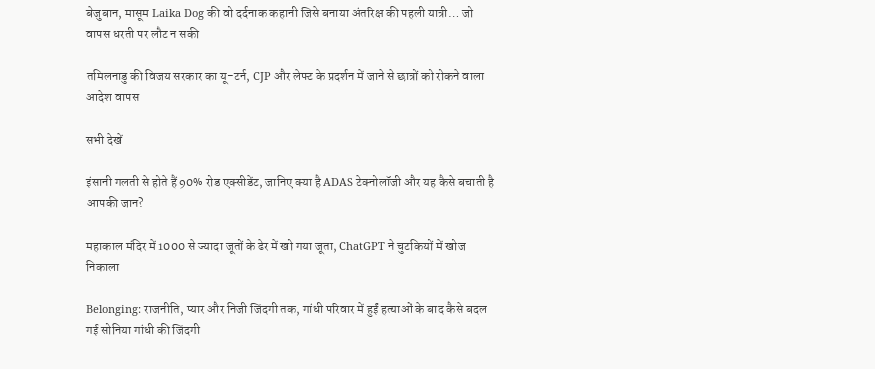बेजुबान, मासूम Laika Dog की वो दर्दनाक कहानी जिसे बनाया अंतरिक्ष की पहली यात्री… जो वापस धरती पर लौट न सकी

तमिलनाडु की विजय सरकार का यू-टर्न, CJP और लेफ्ट के प्रदर्शन में जाने से छात्रों को रोकने वाला आदेश वापस

सभी देखें

इंसानी गलती से होते हैं 90% रोड एक्सीडेंट, जानिए क्या है ADAS टेक्नोलॉजी और यह कैसे बचाती है आपकी जान?

महाकाल मंदिर में 1000 से ज्यादा जूतों के ढेर में खो गया जूता, ChatGPT ने चुटकियों में खोज निकाला

Belonging: राजनीति, प्‍यार और निजी जिंदगी तक, गांधी परिवार में हुईं हत्‍याओं के बाद कैसे बदल गई सोनिया गांधी की जिंदगी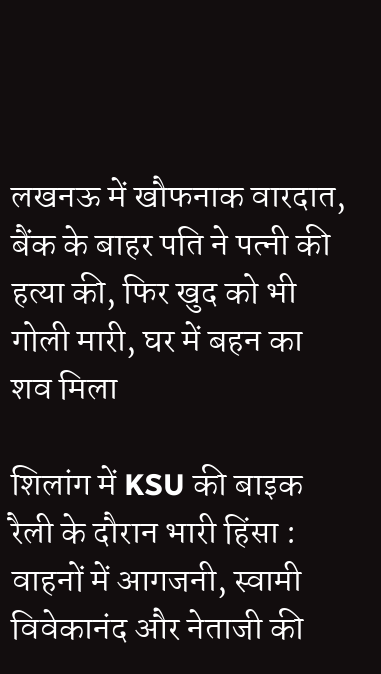लखनऊ में खौफनाक वारदात, बैंक के बाहर पति ने पत्नी की हत्या की, फिर खुद को भी गोली मारी, घर में बहन का शव मिला

शिलांग में KSU की बाइक रैली के दौरान भारी हिंसा : वाहनों में आगजनी, स्वामी विवेकानंद और नेताजी की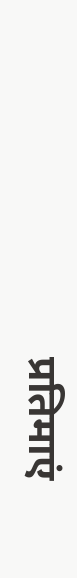प्रतिमाएं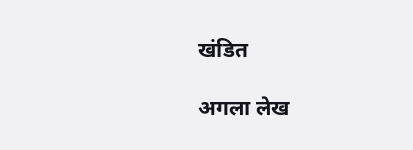खंडित

अगला लेख